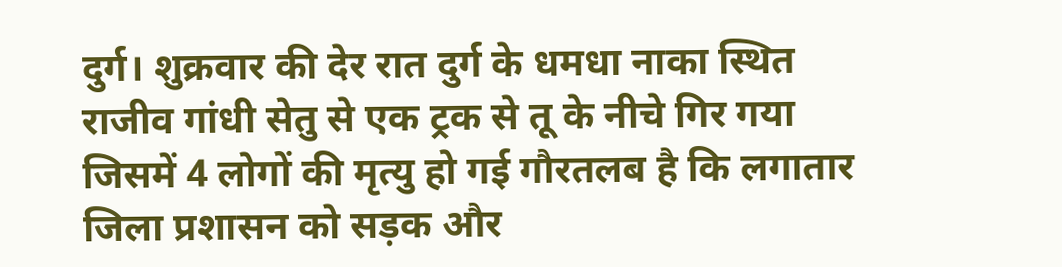दुर्ग। शुक्रवार की देर रात दुर्ग के धमधा नाका स्थित राजीव गांधी सेतु से एक ट्रक से तू के नीचे गिर गया जिसमें 4 लोगों की मृत्यु हो गई गौरतलब है कि लगातार जिला प्रशासन को सड़क और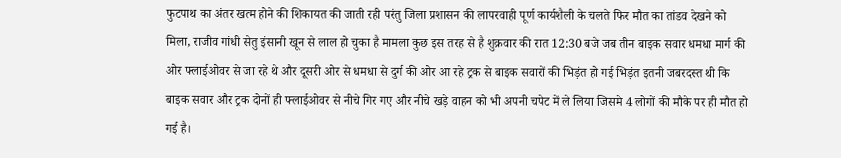फुटपाथ का अंतर खत्म होने की शिकायत की जाती रही परंतु जिला प्रशासन की लापरवाही पूर्ण कार्यशैली के चलते फिर मौत का तांडव देखने को मिला, राजीव गांधी सेतु इंसानी खून से लाल हो चुका है मामला कुछ इस तरह से है शुक्रवार की रात 12:30 बजे जब तीन बाइक सवार धमधा मार्ग की ओर फ्लाईओवर से जा रहे थे और दूसरी ओर से धमधा से दुर्ग की ओर आ रहे ट्रक से बाइक सवारों की भिड़ंत हो गई भिड़ंत इतनी जबरदस्त थी कि बाइक सवार और ट्रक दोनों ही फ्लाईओवर से नीचे गिर गए और नीचे खड़े वाहन को भी अपनी चपेट में ले लिया जिसमे 4 लोगों की मौके पर ही मौत हो गई है।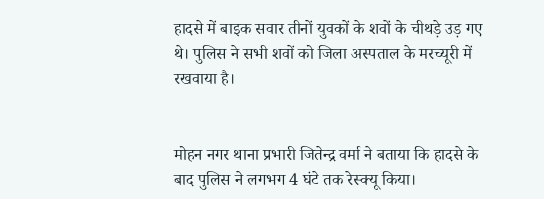हादसे में बाइक सवार तीनों युवकों के शवों के चीथड़े उड़ गए थे। पुलिस ने सभी शवों को जिला अस्पताल के मरच्यूरी में रखवाया है।


मोहन नगर थाना प्रभारी जितेन्द्र वर्मा ने बताया कि हादसे के बाद पुलिस ने लगभग 4 घंटे तक रेस्क्यू किया।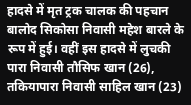हादसे में मृत ट्रक चालक की पहचान बालोद सिकोसा निवासी महेश बारले के रूप में हुई। वहीं इस हादसे में लुचकी पारा निवासी तौसिफ खान (26), तकियापारा निवासी साहिल खान (23)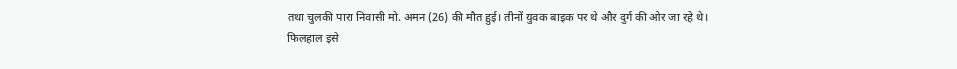तथा चुलकी पारा निवासी मो. अमन (26) की मौत हुई। तीनों युवक बाइक पर थे और दुर्ग की ओर जा रहे थे।
फिलहाल इसे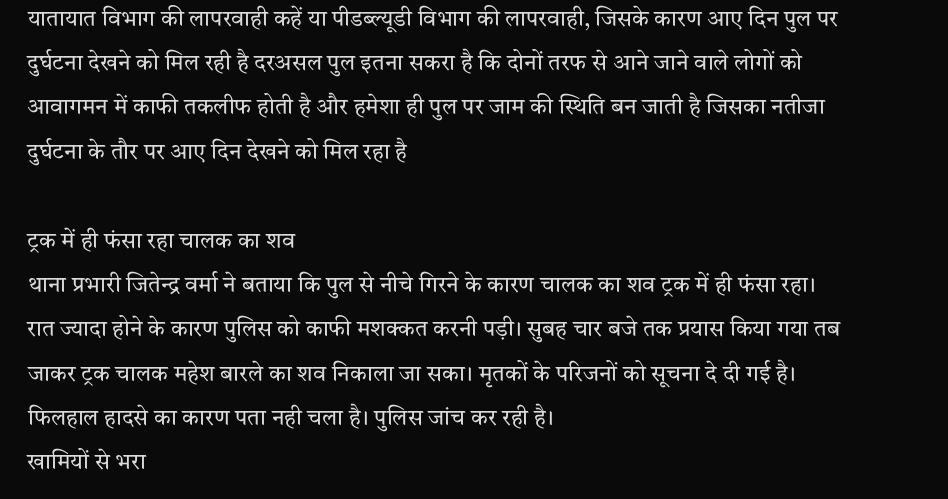यातायात विभाग की लापरवाही कहें या पीडब्ल्यूडी विभाग की लापरवाही, जिसके कारण आए दिन पुल पर दुर्घटना देखने को मिल रही है दरअसल पुल इतना सकरा है कि दोनों तरफ से आने जाने वाले लोगों को आवागमन में काफी तकलीफ होती है और हमेशा ही पुल पर जाम की स्थिति बन जाती है जिसका नतीजा दुर्घटना के तौर पर आए दिन देखने को मिल रहा है

ट्रक में ही फंसा रहा चालक का शव
थाना प्रभारी जितेन्द्र वर्मा ने बताया कि पुल से नीचे गिरने के कारण चालक का शव ट्रक में ही फंसा रहा। रात ज्यादा होने के कारण पुलिस को काफी मशक्कत करनी पड़ी। सुबह चार बजे तक प्रयास किया गया तब जाकर ट्रक चालक महेश बारले का शव निकाला जा सका। मृतकों के परिजनों को सूचना दे दी गई है। फिलहाल हादसे का कारण पता नही चला है। पुलिस जांच कर रही है।
खामियों से भरा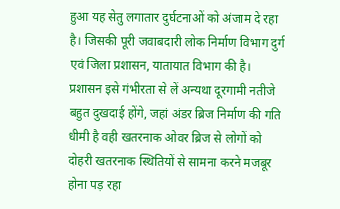हुआ यह सेतु लगातार दुर्घटनाओं को अंजाम दे रहा है। जिसकी पूरी जवाबदारी लोक निर्माण विभाग दुर्ग एवं जिला प्रशासन, यातायात विभाग की है। प्रशासन इसे गंभीरता से लें अन्यथा दूरगामी नतीजे बहुत दुखदाई होंगे, जहां अंडर ब्रिज निर्माण की गति धीमी है वही खतरनाक ओवर ब्रिज से लोगों को दोहरी खतरनाक स्थितियों से सामना करने मजबूर होना पड़ रहा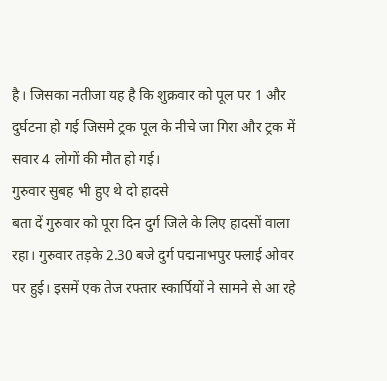है। जिसका नतीजा यह है कि शुक्रवार को पूल पर 1 और दुर्घटना हो गई जिसमे ट्रक पूल के नीचे जा गिरा और ट्रक में सवार 4 लोगों की मौत हो गई।
गुरुवार सुबह भी हुए थे दो हादसे
बता दें गुरुवार को पूरा दिन दुर्ग जिले के लिए हादसों वाला रहा। गुरुवार तड़के 2.30 बजे दुर्ग पद्मनाभपुर फ्लाई ओवर पर हुई। इसमें एक तेज रफ्तार स्कार्पियों ने सामने से आ रहे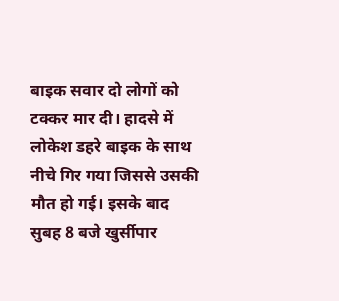बाइक सवार दो लोगों को टक्कर मार दी। हादसे में लोकेश डहरे बाइक के साथ नीचे गिर गया जिससे उसकी मौत हो गई। इसके बाद सुबह 8 बजे खुर्सीपार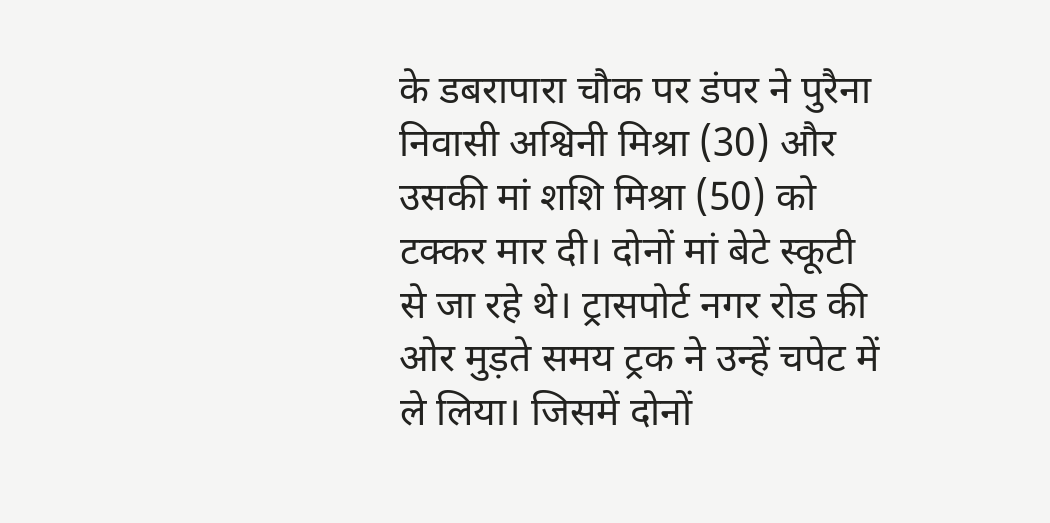के डबरापारा चौक पर डंपर ने पुरैना निवासी अश्विनी मिश्रा (30) और उसकी मां शशि मिश्रा (50) को टक्कर मार दी। दोनों मां बेटे स्कूटी से जा रहे थे। ट्रासपोर्ट नगर रोड की ओर मुड़ते समय ट्रक ने उन्हें चपेट में ले लिया। जिसमें दोनों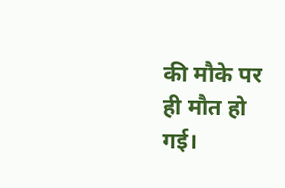की मौके पर ही मौत हो गई।